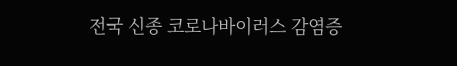전국 신종 코로나바이러스 감염증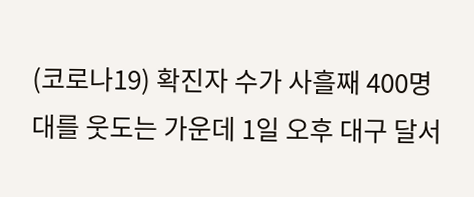(코로나19) 확진자 수가 사흘째 400명대를 웃도는 가운데 1일 오후 대구 달서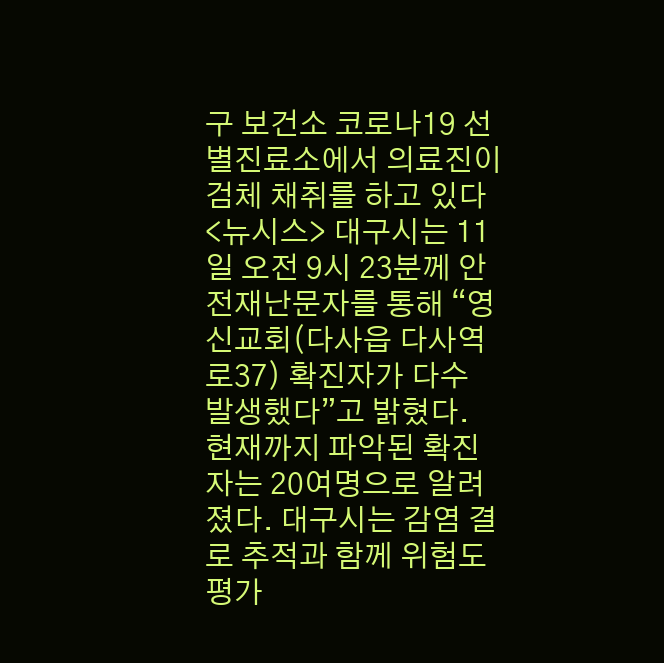구 보건소 코로나19 선별진료소에서 의료진이 검체 채취를 하고 있다
<뉴시스> 대구시는 11일 오전 9시 23분께 안전재난문자를 통해 “영신교회(다사읍 다사역로37) 확진자가 다수 발생했다”고 밝혔다.
현재까지 파악된 확진자는 20여명으로 알려졌다. 대구시는 감염 결로 추적과 함께 위험도 평가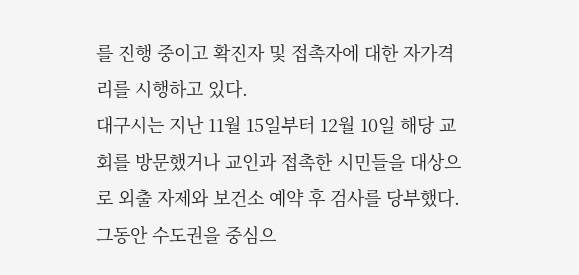를 진행 중이고 확진자 및 접촉자에 대한 자가격리를 시행하고 있다.
대구시는 지난 11월 15일부터 12월 10일 해당 교회를 방문했거나 교인과 접촉한 시민들을 대상으로 외출 자제와 보건소 예약 후 검사를 당부했다.
그동안 수도권을 중심으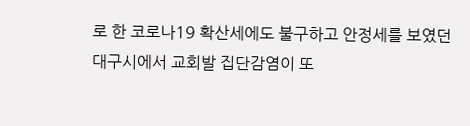로 한 코로나19 확산세에도 불구하고 안정세를 보였던 대구시에서 교회발 집단감염이 또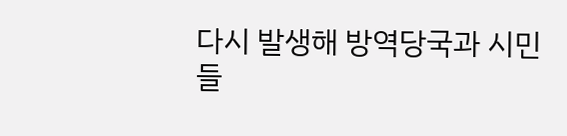다시 발생해 방역당국과 시민들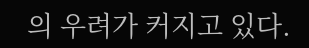의 우려가 커지고 있다.